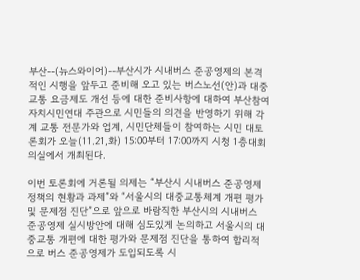부산--(뉴스와이어)--부산시가 시내버스 준공영제의 본격적인 시행을 앞두고 준비해 오고 있는 버스노선(안)과 대중교통 요금제도 개선 등에 대한 준비사항에 대하여 부산참여자치시민연대 주관으로 시민들의 의견을 반영하기 위해 각계 교통 전문가와 업계, 시민단체들이 참여하는 시민 대토론회가 오늘(11.21,화) 15:00부터 17:00까지 시청 1층대회의실에서 개최된다.

이번 토론회에 거론될 의제는 “부산시 시내버스 준공영제 정책의 현황과 과제”와 “서울시의 대중교통체계 개편 평가 및 문제점 진단”으로 앞으로 바람직한 부산시의 시내버스 준공영제 실시방안에 대해 심도있게 논의하고 서울시의 대중교통 개편에 대한 평가와 문제점 진단을 통하여 합리적으로 버스 준공영제가 도입되도록 시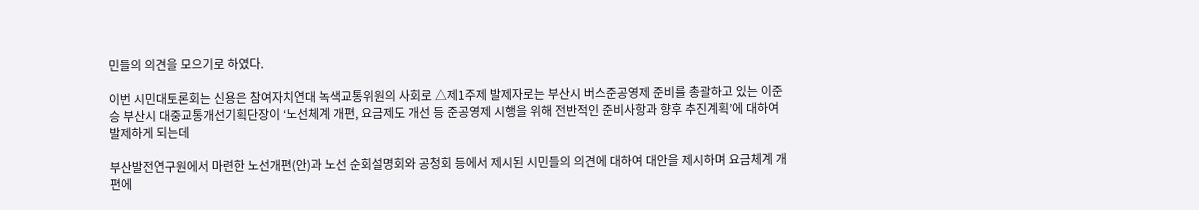민들의 의견을 모으기로 하였다.

이번 시민대토론회는 신용은 참여자치연대 녹색교통위원의 사회로 △제1주제 발제자로는 부산시 버스준공영제 준비를 총괄하고 있는 이준승 부산시 대중교통개선기획단장이 ‘노선체계 개편, 요금제도 개선 등 준공영제 시행을 위해 전반적인 준비사항과 향후 추진계획’에 대하여 발제하게 되는데

부산발전연구원에서 마련한 노선개편(안)과 노선 순회설명회와 공청회 등에서 제시된 시민들의 의견에 대하여 대안을 제시하며 요금체계 개편에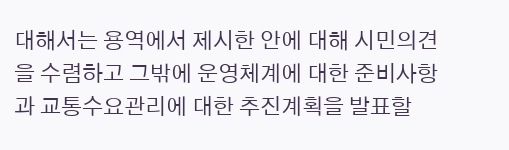대해서는 용역에서 제시한 안에 대해 시민의견을 수렴하고 그밖에 운영체계에 대한 준비사항과 교통수요관리에 대한 추진계획을 발표할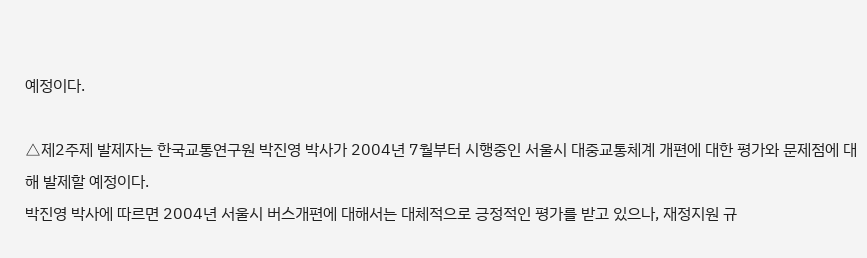예정이다.

△제2주제 발제자는 한국교통연구원 박진영 박사가 2004년 7월부터 시행중인 서울시 대중교통체계 개편에 대한 평가와 문제점에 대해 발제할 예정이다.
박진영 박사에 따르면 2004년 서울시 버스개편에 대해서는 대체적으로 긍정적인 평가를 받고 있으나, 재정지원 규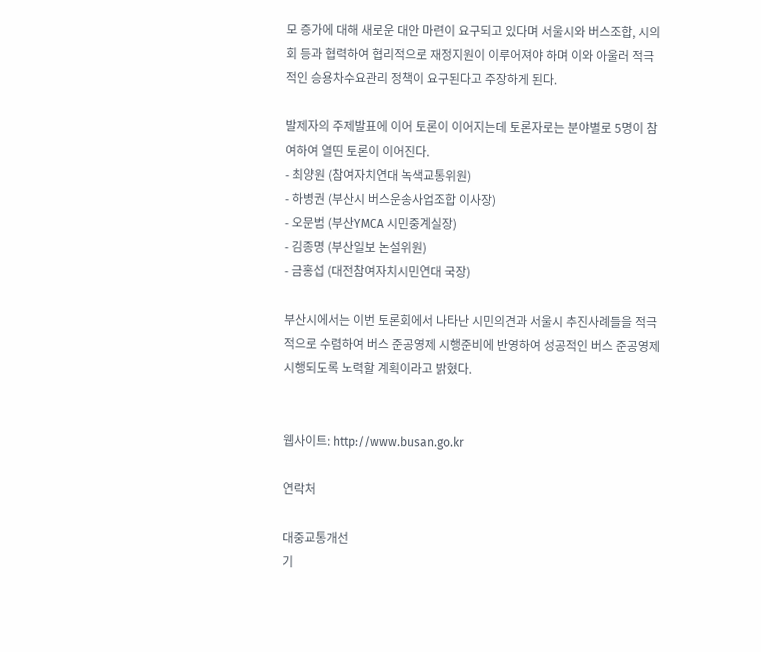모 증가에 대해 새로운 대안 마련이 요구되고 있다며 서울시와 버스조합, 시의회 등과 협력하여 협리적으로 재정지원이 이루어져야 하며 이와 아울러 적극적인 승용차수요관리 정책이 요구된다고 주장하게 된다.

발제자의 주제발표에 이어 토론이 이어지는데 토론자로는 분야별로 5명이 참여하여 열띤 토론이 이어진다.
- 최양원 (참여자치연대 녹색교통위원)
- 하병권 (부산시 버스운송사업조합 이사장)
- 오문범 (부산YMCA 시민중계실장)
- 김종명 (부산일보 논설위원)
- 금홍섭 (대전참여자치시민연대 국장)

부산시에서는 이번 토론회에서 나타난 시민의견과 서울시 추진사례들을 적극적으로 수렴하여 버스 준공영제 시행준비에 반영하여 성공적인 버스 준공영제 시행되도록 노력할 계획이라고 밝혔다.


웹사이트: http://www.busan.go.kr

연락처

대중교통개선
기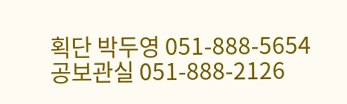획단 박두영 051-888-5654
공보관실 051-888-2126